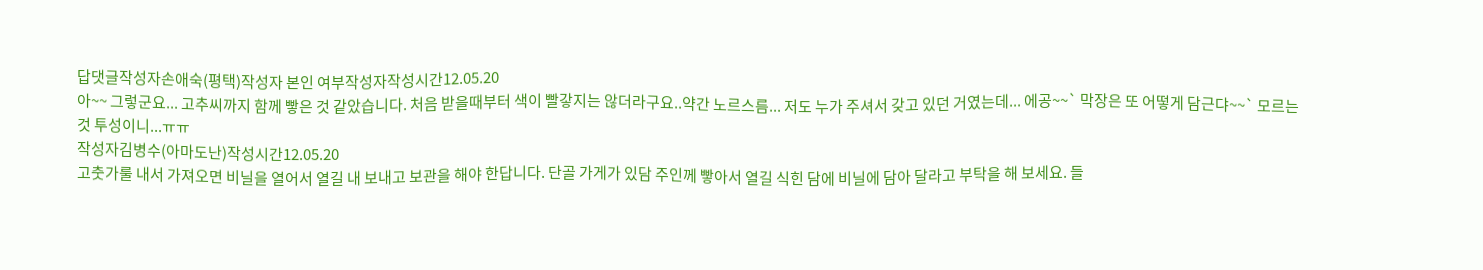답댓글작성자손애숙(평택)작성자 본인 여부작성자작성시간12.05.20
아~~ 그렇군요... 고추씨까지 함께 빻은 것 같았습니다. 처음 받을때부터 색이 빨갛지는 않더라구요..약간 노르스름... 저도 누가 주셔서 갖고 있던 거였는데... 에공~~` 막장은 또 어떻게 담근댜~~` 모르는 것 투성이니...ㅠㅠ
작성자김병수(아마도난)작성시간12.05.20
고춧가룰 내서 가져오면 비닐을 열어서 열길 내 보내고 보관을 해야 한답니다. 단골 가게가 있담 주인께 빻아서 열길 식힌 담에 비닐에 담아 달라고 부탁을 해 보세요. 들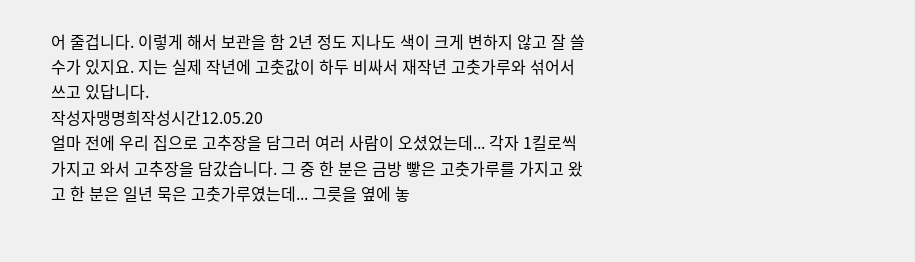어 줄겁니다. 이렇게 해서 보관을 함 2년 정도 지나도 색이 크게 변하지 않고 잘 쓸 수가 있지요. 지는 실제 작년에 고춧값이 하두 비싸서 재작년 고춧가루와 섞어서 쓰고 있답니다.
작성자맹명희작성시간12.05.20
얼마 전에 우리 집으로 고추장을 담그러 여러 사람이 오셨었는데... 각자 1킬로씩 가지고 와서 고추장을 담갔습니다. 그 중 한 분은 금방 빻은 고춧가루를 가지고 왔고 한 분은 일년 묵은 고춧가루였는데... 그릇을 옆에 놓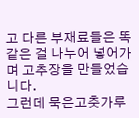고 다른 부재료들은 똑같은 걸 나누어 넣어가며 고추장을 만들었습니다.
그런데 묵은고춧가루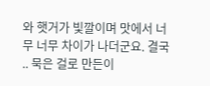와 햇거가 빛깔이며 맛에서 너무 너무 차이가 나더군요. 결국 .. 묵은 걸로 만든이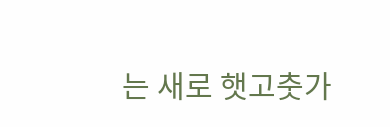는 새로 햇고춧가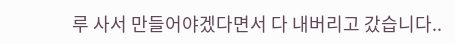루 사서 만들어야겠다면서 다 내버리고 갔습니다..